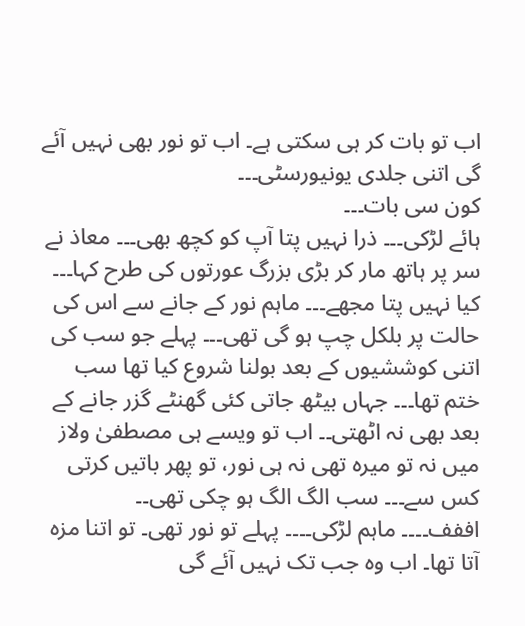اب تو بات کر ہی سکتی ہے۔ اب تو نور بھی نہیں آئے گی اتنی جلدی یونیورسٹی۔۔۔
کون سی بات۔۔۔
ہائے لڑکی۔۔۔ ذرا نہیں پتا آپ کو کچھ بھی۔۔۔ معاذ نے سر پر ہاتھ مار کر بڑی بزرگ عورتوں کی طرح کہا۔۔۔
کیا نہیں پتا مجھے۔۔۔ ماہم نور کے جانے سے اس کی حالت پر بلکل چپ ہو گی تھی۔۔۔ پہلے جو سب کی اتنی کوششیوں کے بعد بولنا شروع کیا تھا سب ختم تھا۔۔۔ جہاں بیٹھ جاتی کئی گھنٹے گزر جانے کے بعد بھی نہ اٹھتی۔۔ اب تو ویسے ہی مصطفیٰ ولاز میں نہ تو میره تھی نہ ہی نور، تو پھر باتیں کرتی کس سے۔۔۔ سب الگ الگ ہو چکی تھی۔۔
اففف۔۔۔۔ ماہم لڑکی۔۔۔۔ پہلے تو نور تھی۔ تو اتنا مزہ آتا تھا۔ اب وه جب تک نہیں آئے گی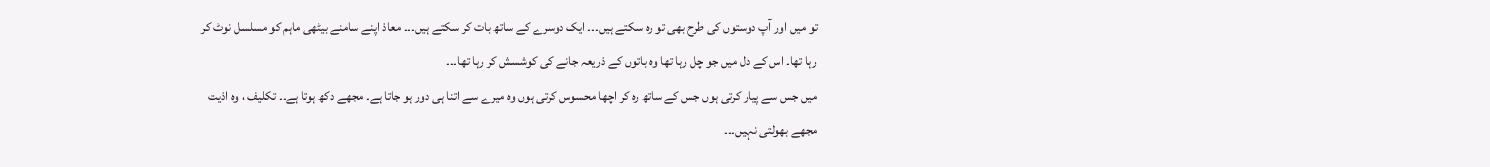تو میں اور آپ دوستوں کی طرح بھی تو رہ سکتے ہیں۔۔۔ ایک دوسرے کے ساتھ بات کر سکتے ہیں۔۔۔ معاذ اپنے سامنے بیٹھی ماہم کو مسلسل نوٹ کر رہا تھا۔ اس کے دل میں جو چل رہا تھا وه باتوں کے ذریعہ جانے کی کوشسش کر رہا تھا۔۔۔
میں جس سے پیار کرتی ہوں جس کے ساتھ رہ کر اچھا محسوس کرتی ہوں وه میرے سے اتنا ہی دور ہو جاتا ہے۔ مجھے دکھ ہوتا ہے۔۔ تکلیف ، وہ اذیت مجھے بھولتی نہیں۔۔۔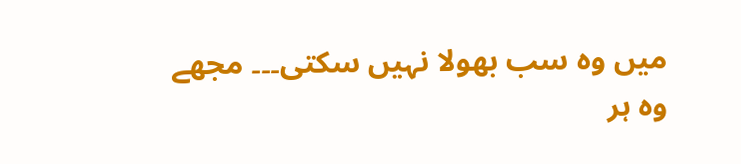میں وه سب بھولا نہیں سکتی۔۔۔ مجھے وہ ہر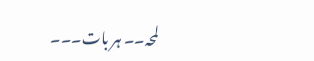لمحہ۔۔ ہر بات۔۔۔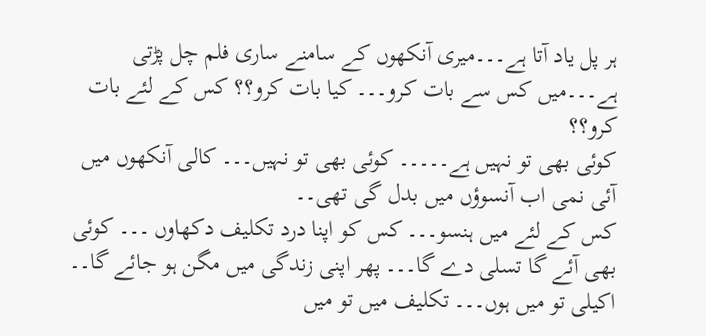ہر پل یاد آتا ہے۔۔۔میری آنکھوں کے سامنے ساری فلم چل پڑتی ہے۔۔۔میں کس سے بات کرو۔۔۔ کیا بات کرو؟؟ کس کے لئے بات کرو؟؟
کوئی بھی تو نہیں ہے۔۔۔۔۔ کوئی بھی تو نہیں۔۔۔ کالی آنکھوں میں آئی نمی اب آنسوؤں میں بدل گی تھی۔۔
کس کے لئے میں ہنسو۔۔۔ کس کو اپنا درد تکلیف دکھاوں ۔۔۔ کوئی بھی آئے گا تسلی دے گا۔۔۔ پھر اپنی زندگی میں مگن ہو جائے گا۔۔ اکیلی تو میں ہوں۔۔۔ تکلیف میں تو میں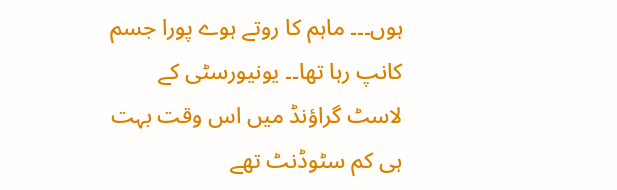ہوں۔۔۔ ماہم کا روتے ہوے پورا جسم کانپ رہا تھا۔۔ یونیورسٹی کے لاسٹ گراؤنڈ میں اس وقت بہت ہی کم سٹوڈنٹ تھے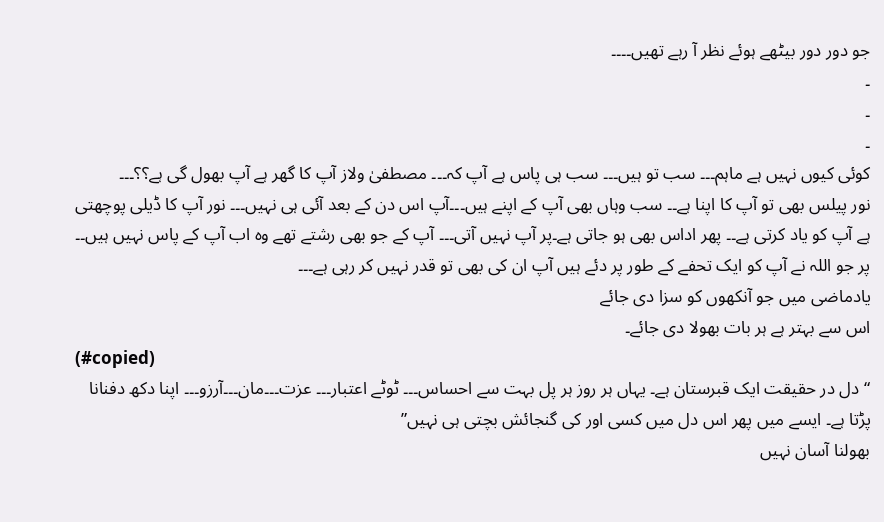جو دور دور بیٹھے ہوئے نظر آ رہے تھیں۔۔۔۔
۔
۔
۔
کوئی کیوں نہیں ہے ماہم۔۔۔ سب تو ہیں۔۔۔ سب ہی پاس ہے آپ کہ۔۔۔ مصطفیٰ ولاز آپ کا گھر ہے آپ بھول گی ہے؟؟۔۔۔
نور پیلس بھی تو آپ کا اپنا ہے۔۔ سب وہاں بھی آپ کے اپنے ہیں۔۔۔آپ اس دن کے بعد آئی ہی نہیں۔۔۔ نور آپ کا ڈیلی پوچھتی ہے آپ کو یاد کرتی ہے۔۔ پھر اداس بھی ہو جاتی ہے۔پر آپ نہیں آتی۔۔۔ آپ کے جو بھی رشتے تھے وه اب آپ کے پاس نہیں ہیں۔۔ پر جو اللہ نے آپ کو ایک تحفے کے طور پر دئے ہیں آپ ان کی بھی تو قدر نہیں کر رہی ہے۔۔۔
یادماضی میں جو آنکھوں کو سزا دی جائے
اس سے بہتر ہے ہر بات بھولا دی جائے۔
(#copied)
“دل در حقیقت ایک قبرستان ہے۔ یہاں ہر روز ہر پل بہت سے احساس۔۔۔ ٹوٹے اعتبار۔۔۔ عزت۔۔۔مان۔۔۔آرزو۔۔۔ اپنا دکھ دفنانا پڑتا ہے۔ ایسے میں پھر اس دل میں کسی اور کی گنجائش بچتی ہی نہیں”
بھولنا آسان نہیں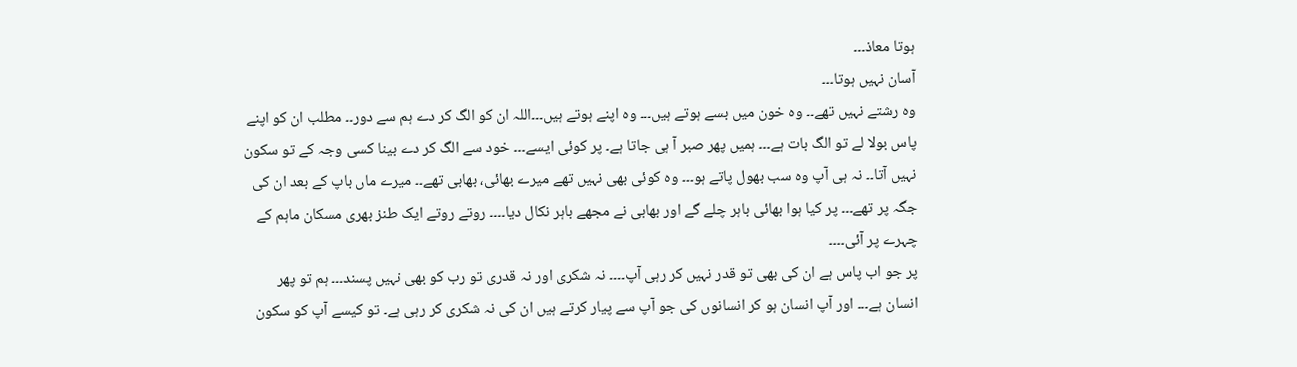ہوتا معاذ۔۔۔
آسان نہیں ہوتا۔۔۔
وه رشتے نہیں تھے۔۔ وه خون میں بسے ہوتے ہیں۔۔۔ وه اپنے ہوتے ہیں۔۔۔اللہ ان کو الگ کر دے ہم سے دور۔۔ مطلب ان کو اپنے پاس بولا لے تو الگ بات ہے۔۔۔ ہمیں پھر صبر آ ہی جاتا ہے۔ پر کوئی ایسے۔۔۔ خود سے الگ کر دے بینا کسی وجہ کے تو سکون نہیں آتا۔۔ نہ ہی آپ وہ سب بھول پاتے ہو۔۔۔ وه کوئی بھی نہیں تھے میرے بھائی، بھابی تھے۔۔ میرے ماں باپ کے بعد ان کی جگہ پر تھے۔۔۔ پر کیا ہوا بھائی باہر چلے گے اور بھابی نے مجھے باہر نکال دیا۔۔۔۔ روتے روتے ایک طنز بھری مسکان ماہم کے چہرے پر آئی۔۔۔۔
پر جو اب پاس ہے ان کی بھی تو قدر نہیں کر رہی آپ۔۔۔۔ نہ شکری اور نہ قدری تو رب کو بھی نہیں پسند۔۔۔ ہم تو پھر انسان ہے۔۔۔ اور آپ انسان ہو کر انسانوں کی جو آپ سے پیار کرتے ہیں ان کی نہ شکری کر رہی ہے۔ تو کیسے آپ کو سکون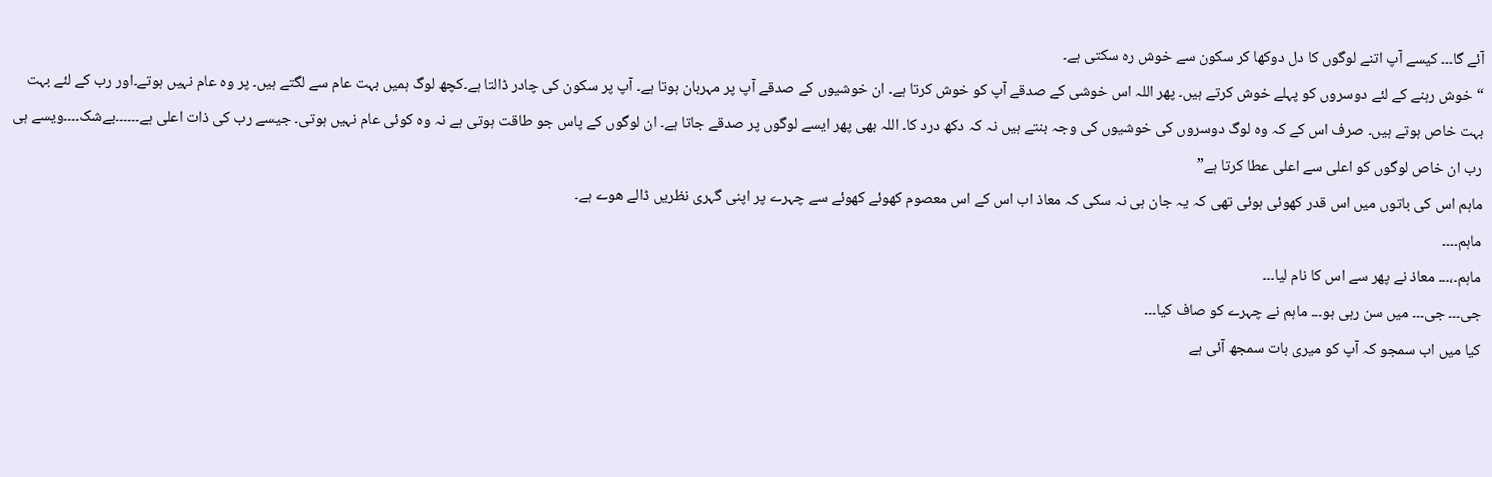آئے گا۔۔۔ کیسے آپ اتنے لوگوں کا دل دوکھا کر سکون سے خوش رہ سکتی ہے۔
“خوش رہنے کے لئے دوسروں کو پہلے خوش کرتے ہیں۔ پھر اللہ اس خوشی کے صدقے آپ کو خوش کرتا ہے۔ ان خوشیوں کے صدقے آپ پر مہربان ہوتا ہے۔ آپ پر سکون کی چادر ڈالتا ہے۔کچھ لوگ ہمیں بہت عام سے لگتے ہیں۔ پر وہ عام نہیں ہوتے۔اور رب کے لئے بہت بہت خاص ہوتے ہیں۔ صرف اس کے کہ وه لوگ دوسروں کی خوشیوں کی وجہ بنتے ہیں نہ کہ دکھ درد کا۔ اللہ بھی پھر ایسے لوگوں پر صدقے جاتا ہے۔ ان لوگوں کے پاس جو طاقت ہوتی ہے نہ وہ کوئی عام نہیں ہوتی۔ جیسے رب کی ذات اعلی ہے۔۔۔۔۔۔بےشک۔۔۔۔ویسے ہی رب ان خاص لوگوں کو اعلی سے اعلی عطا کرتا ہے”
ماہم اس کی باتوں میں اس قدر کھوئی ہوئی تھی کہ یہ جان ہی نہ سکی کہ معاذ اب اس کے اس معصوم کھوئے کھوئے سے چہرے پر اپنی گہری نظریں ڈالے ھوے ہے۔
ماہم۔۔۔۔
ماہم۔،۔۔۔ معاذ نے پھر سے اس کا نام لیا۔۔۔
جی۔۔۔ جی۔۔۔ میں سن رہی ہو۔۔۔ ماہم نے چہرے کو صاف کیا۔۔۔
کیا میں اب سمجو کہ آپ کو میری بات سمجھ آئی ہے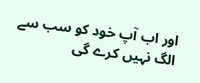اور اب آپ خود کو سب سے الگ نہیں کرے گی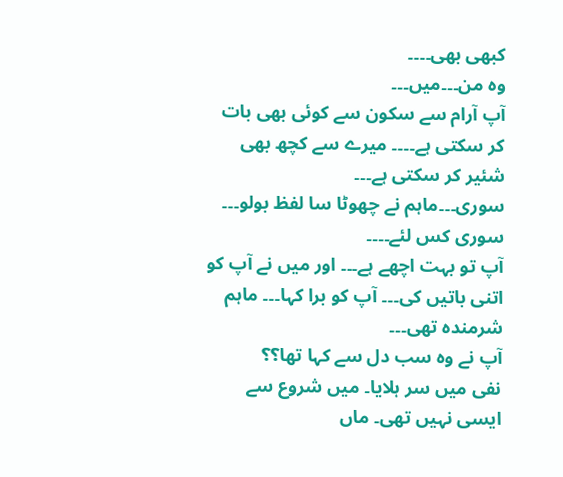کبھی بھی۔۔۔۔
وه من۔۔۔میں۔۔۔
آپ آرام سے سکون سے کوئی بھی بات کر سکتی ہے۔۔۔۔ میرے سے کچھ بھی شئیر کر سکتی ہے۔۔۔
سوری۔۔۔ماہم نے چھوٹا سا لفظ بولو۔۔۔
سوری کس لئے۔۔۔۔
آپ تو بہت اچھے ہے۔۔۔ اور میں نے آپ کو اتنی باتیں کی۔۔۔ آپ کو برا کہا۔۔۔ ماہم شرمندہ تھی۔۔۔
آپ نے وه سب دل سے کہا تھا؟؟
نفی میں سر ہلایا۔ میں شروع سے ایسی نہیں تھی۔ ماں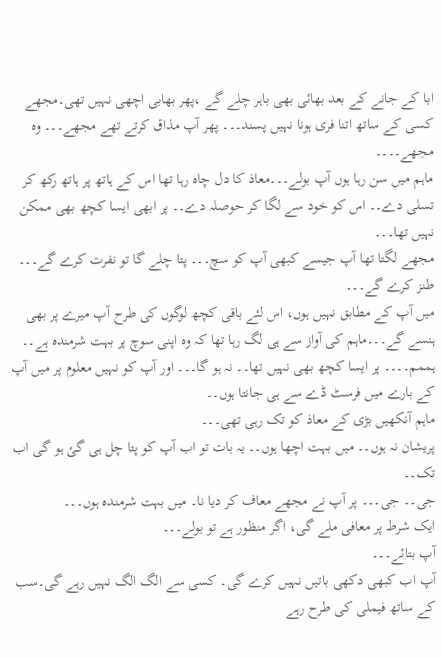ابا کے جانے کے بعد بھائی بھی باہر چلے گے ،پھر بھابی اچھی نہیں تھی۔مجھے کسی کے ساتھ اتنا فری ہونا نہیں پسند۔۔۔ پھر آپ مذاق کرتے تھے مجھے۔۔۔ وه مجھے۔۔۔۔
ماہم میں سن رہا ہوں آپ بولے۔۔۔معاذ کا دل چاہ رہا تھا اس کے ہاتھ پر ہاتھ رکھ کر تسلی دے۔۔ اس کو خود سے لگا کر حوصلہ دے۔۔ پر ابھی ایسا کچھ بھی ممکن نہیں تھا۔۔۔
مجھے لگتا تھا آپ جیسے کبھی آپ کو سچ۔۔۔ پتا چلے گا تو نفرت کرے گے۔۔۔ طنز کرے گے۔۔۔
میں آپ کے مطابق نہیں ہوں، اس لئے باقی کچھ لوگوں کی طرح آپ میرے پر بھی ہنسے گے۔۔۔ماہم کی آواز سے ہی لگ رہا تھا کہ وه اپنی سوچ پر بہت شرمندہ ہے۔۔
ہممم۔۔۔۔ پر ایسا کچھ بھی نہیں تھا۔۔ نہ ہو گا۔۔۔ اور آپ کو نہیں معلوم پر میں آپ کے بارے میں فرسٹ ڈے سے ہی جانتا ہوں۔۔
ماہم آنکھیں بڑی کے معاذ کو تک رہی تھی۔۔۔
پریشان نہ ہوں۔۔ میں بہت اچھا ہوں۔۔ یہ بات تو اب آپ کو پتا چل ہی گئ ہو گی اب تک۔۔
جی۔۔ جی۔۔۔ پر آپ نے مجھے معاف کر دیا نا۔ میں بہت شرمندہ ہوں۔۔۔
ایک شرط پر معافی ملے گی، اگر منظور ہے تو بولے۔۔۔
آپ بتائے۔۔۔
آپ اب کبھی دکھی باتیں نہیں کرے گی۔ کسی سے الگ الگ نہیں رہے گی۔سب کے ساتھ فیملی کی طرح رہے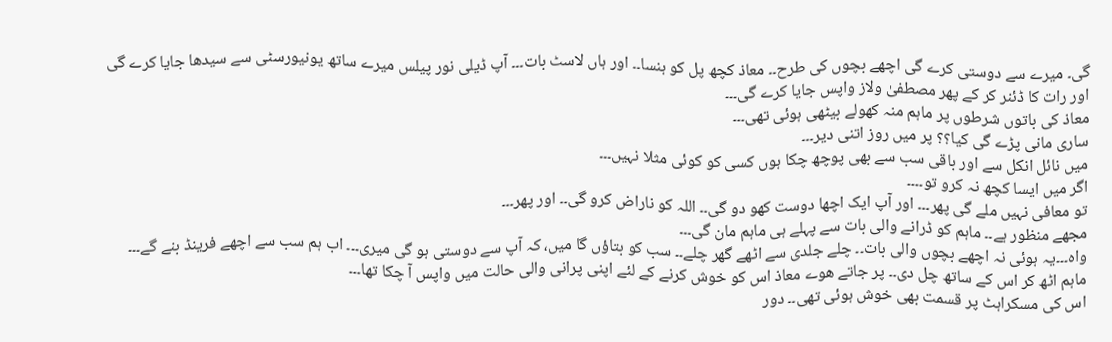گی۔ میرے سے دوستی کرے گی اچھے بچوں کی طرح۔۔ معاذ کچھ پل کو ہنسا۔۔ اور ہاں لاسٹ بات۔۔۔ آپ ڈیلی نور پیلس میرے ساتھ یونیورسٹی سے سیدھا جایا کرے گی اور رات کا ڈئنر کر کے پھر مصطفیٰ ولاز واپس جایا کرے گی۔۔۔
معاذ کی باتوں شرطوں پر ماہم منہ کھولے بیٹھی ہوئی تھی۔۔۔
ساری مانی پڑے گی کیا؟؟ پر میں روز اتنی دیر۔۔۔
میں نائل انکل سے اور باقی سب سے بھی پوچھ چکا ہوں کسی کو کوئی مثلا نہیں۔۔۔
اگر میں ایسا کچھ نہ کرو تو۔۔۔۔
تو معافی نہیں ملے گی پھر۔۔۔ اور آپ ایک اچھا دوست کھو دو گی۔۔ اللہ کو ناراض کرو گی۔۔ اور پھر۔۔۔
مجھے منظور ہے۔۔ ماہم کو ڈرانے والی بات سے پہلے ہی ماہم مان گی۔۔۔
واہ۔۔۔یہ ہوئی نہ اچھے بچوں والی بات۔۔ چلے جلدی سے اٹھے گھر چلے۔۔ سب کو بتاؤں گا میں، کہ آپ سے دوستی ہو گی میری۔۔۔ اب ہم سب سے اچھے فرینڈ بنے گے۔۔۔
ماہم اٹھ کر اس کے ساتھ چل دی۔۔ پر جاتے ھوے معاذ اس کو خوش کرنے کے لئے اپنی پرانی والی حالت میں واپس آ چکا تھا۔۔۔
اس کی مسکراہٹ پر قسمت بھی خوش ہوئی تھی۔۔ دور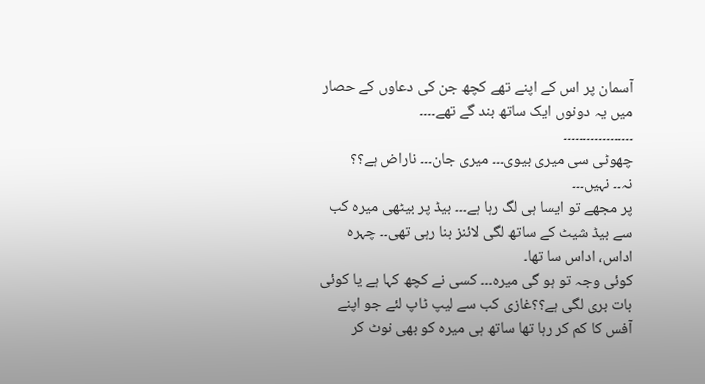آسمان پر اس کے اپنے تھے کچھ جن کی دعاوں کے حصار میں یہ دونوں ایک ساتھ بند گے تھے۔۔۔۔
۔۔۔۔۔۔۔۔۔۔۔۔۔۔۔۔۔۔
چھوٹی سی میری بیوی۔۔۔ میری جان۔۔۔ ناراض ہے؟؟
نہ۔۔ نہیں۔۔۔
پر مجھے تو ایسا ہی لگ رہا ہے۔۔۔ بیڈ پر بیٹھی میره کب سے بیڈ شیٹ کے ساتھ لگی لائنز بنا رہی تھی۔۔ چہرہ اداس، اداس سا تھا۔
کوئی وجہ تو ہو گی میره۔۔۔ کسی نے کچھ کہا ہے یا کوئی بات بری لگی ہے؟؟غازی کب سے لیپ ٹاپ لئے جو اپنے آفس کا کم کر رہا تھا ساتھ ہی میره کو بھی نوٹ کر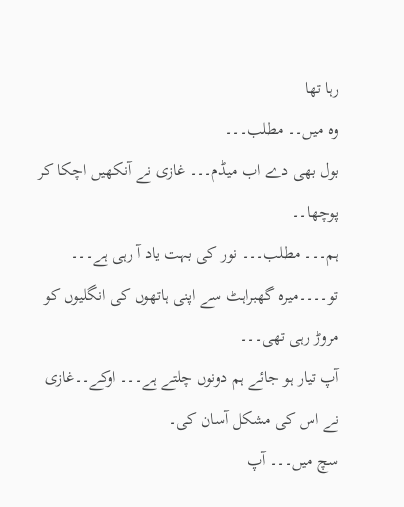رہا تھا
وه میں۔۔ مطلب۔۔۔
بول بھی دے اب میڈم۔۔۔ غازی نے آنکھیں اچکا کر پوچھا۔۔
ہم۔۔۔ مطلب۔۔۔ نور کی بہت یاد آ رہی ہے۔۔۔ تو۔۔۔۔میره گھبراہٹ سے اپنی ہاتھوں کی انگلیوں کو مروڑ رہی تھی۔۔۔
آپ تیار ہو جائے ہم دونوں چلتے ہے۔۔۔ اوکے۔۔غازی نے اس کی مشکل آسان کی۔
سچ میں۔۔۔ آپ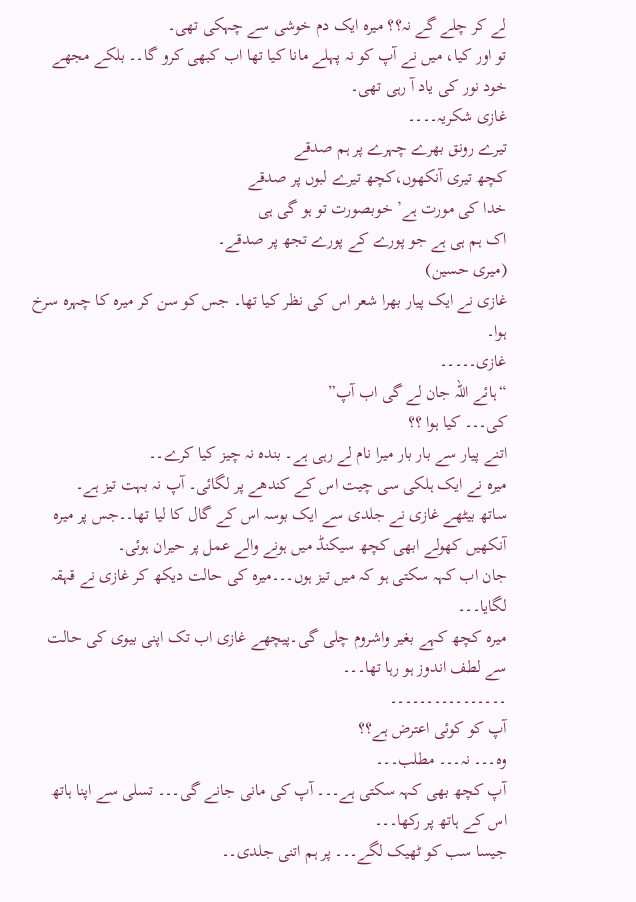لے کر چلے گے نہ؟؟ میره ایک دم خوشی سے چہکی تھی۔
تو اور کیا، میں نے آپ کو نہ پہلے مانا کیا تھا اب کبھی کرو گا۔۔ بلکے مجھے خود نور کی یاد آ رہی تھی۔
غازی شکریہ۔۔۔۔
تیرے رونق بھرے چہرے پر ہم صدقے
کچھ تیری آنکھوں،کچھ تیرے لبوں پر صدقے
خدا کی مورت ہے’ خوبصورت تو ہو گی ہی
اک ہم ہی ہے جو پورے کے پورے تجھ پر صدقے۔
(میری حسین)
غازی نے ایک پیار بھرا شعر اس کی نظر کیا تھا۔ جس کو سن کر میره کا چہرہ سرخ ہوا۔
غازی۔۔۔۔۔
“ہائے اللہ جان لے گی اب آپ”
کی۔۔۔ کیا ہوا ؟؟
اتنے پیار سے بار بار میرا نام لے رہی ہے۔ بندہ نہ چیز کیا کرے۔۔
میره نے ایک ہلکی سی چیت اس کے کندھے پر لگائی۔ آپ نہ بہت تیز ہے۔
ساتھ بیٹھے غازی نے جلدی سے ایک بوسہ اس کے گال کا لیا تھا۔۔جس پر میره آنکھیں کھولے ابھی کچھ سیکنڈ میں ہونے والے عمل پر حیران ہوئی۔
جان اب کہہ سکتی ہو کہ میں تیز ہوں۔۔۔میره کی حالت دیکھ کر غازی نے قہقہ لگایا۔۔۔
میره کچھ کہے بغیر واشروم چلی گی۔پیچھے غازی اب تک اپنی بیوی کی حالت سے لطف اندوز ہو رہا تھا۔۔۔
۔۔۔۔۔۔۔۔۔۔۔۔۔۔۔۔
آپ کو کوئی اعترض ہے؟؟
وه۔۔۔ نہ۔۔۔ مطلب۔۔۔
آپ کچھ بھی کہہ سکتی ہے۔۔۔ آپ کی مانی جانے گی۔۔۔ تسلی سے اپنا ہاتھ اس کے ہاتھ پر رکھا۔۔۔
جیسا سب کو ٹھیک لگے۔۔۔ پر ہم اتنی جلدی۔۔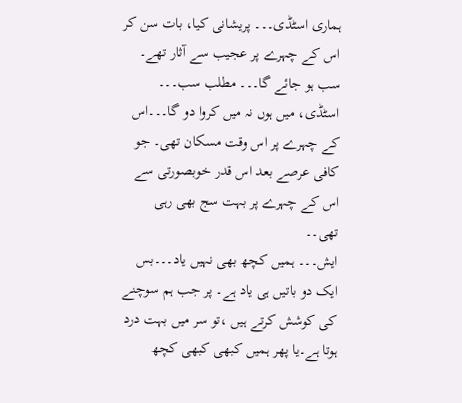ہماری اسٹڈی۔۔۔ پریشانی کیا، بات سن کر اس کے چہرے پر عجیب سے آثار تھے۔
سب ہو جائے گا۔۔۔ مطلب سب۔۔۔ اسٹڈی، میں ہوں نہ میں کروا دو گا۔۔۔اس کے چہرے پر اس وقت مسکان تھی۔ جو کافی عرصے بعد اس قدر خوبصورتی سے اس کے چہرے پر بہت سج بھی رہی تھی۔۔
ایش۔۔۔ ہمیں کچھ بھی نہیں یاد۔۔۔بس ایک دو باتیں ہی یاد ہے۔ پر جب ہم سوچنے کی کوشش کرتے ہیں ،تو سر میں بہت درد ہوتا ہے۔یا پھر ہمیں کبھی کبھی کچھ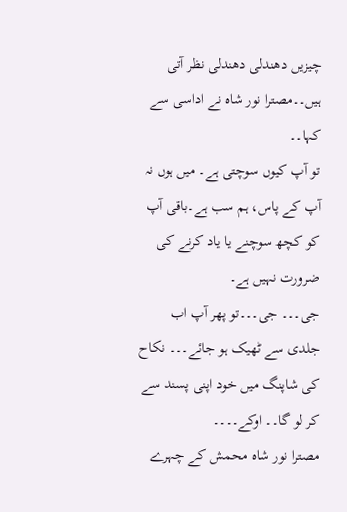چیزیں دھندلی دھندلی نظر آتی ہیں۔۔مصترا نور شاہ نے اداسی سے کہا۔۔
تو آپ کیوں سوچتی ہے۔ میں ہوں نہ آپ کے پاس، ہم سب ہے۔باقی آپ کو کچھ سوچنے یا یاد کرنے کی ضرورت نہیں ہے۔
جی۔۔۔ جی۔۔۔تو پھر آپ اب جلدی سے ٹھیک ہو جائے۔۔۔ نکاح کی شاپنگ میں خود اپنی پسند سے کر لو گا۔۔ اوکے۔۔۔۔
مصترا نور شاہ محمش کے چہرے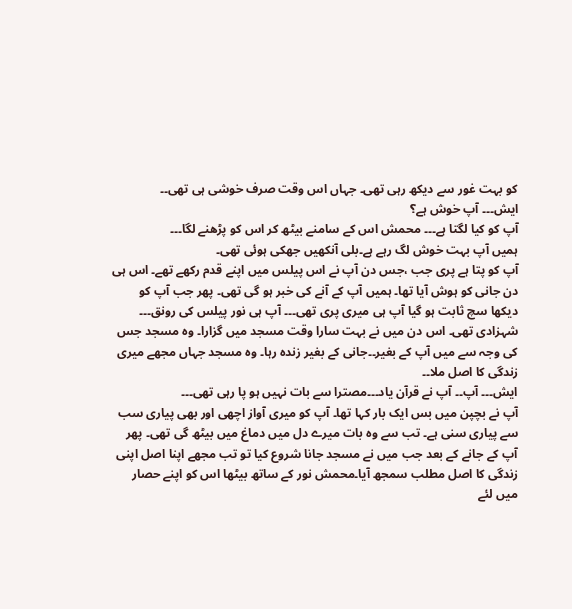کو بہت غور سے دیکھ رہی تھی۔ جہاں اس وقت صرف خوشی ہی تھی۔۔
ایش۔۔۔ آپ خوش ہے؟
آپ کو کیا لگتا ہے۔۔۔ محمش اس کے سامنے بیٹھ کر اس کو پڑھنے لگا۔۔۔
ہمیں آپ بہت خوش لگ رہے ہے۔بلی آنکھیں جھکی ہوئی تھی۔
آپ کو پتا ہے پری جب ،جس دن آپ نے اس پیلس میں اپنے قدم رکھے تھے۔ اس ہی دن جانی کو ہوش آیا تھا۔ ہمیں آپ کے آنے کی خبر ہو گی تھی۔ پھر جب آپ کو دیکھا سچ ثابت ہو گیا آپ ہی میری پری تھی۔۔۔ آپ ہی نور پیلس کی رونق۔۔۔ شہزادی تھی۔ اس دن میں نے بہت سارا وقت مسجد میں گزارا۔ وہ مسجد جس کی وجہ سے میں آپ کے بغیر۔۔جانی کے بغیر زندہ رہا۔ وه مسجد جہاں مجھے میری زندگی کا اصل ملا۔۔
ایش۔۔۔ آپ۔۔ آپ نے قرآن یاد۔۔۔مصترا سے بات نہیں ہو پا رہی تھی۔۔۔
آپ نے بچپن میں بس ایک بار کہا تھا۔ آپ کو میری آواز اچھی اور بھی پیاری سب سے پیاری سنی ہے۔ تب سے وه بات میرے دل میں دماغ میں بیٹھ گی تھی۔ پھر آپ کے جانے کے بعد جب میں نے مسجد جانا شروع کیا تو تب مجھے اپنا اصل اپنی زندگی کا اصل مطلب سمجھ آیا۔محمش نور کے ساتھ بیٹھا اس کو اپنے حصار میں لئے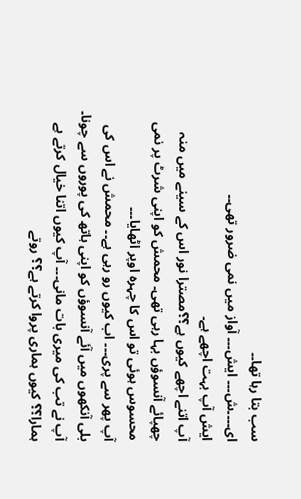سب بتا رہا تھا۔۔
ای۔۔۔۔ش۔۔۔ ایش۔۔۔ آواز میں نمی ضرور تھی۔۔
ایش آپ بہت اچھے ہے۔
آپ اتنے اچھے کیوں ہے؟؟مصترا نور اس کے سینے میں منہ چھپائے آنسوؤں بہا رہی تھی۔ محمش کو اپنی شرٹ پر نمی محسوس ہوئی تو اس کا چہرہ اوپر اٹھایا۔۔۔
آپ پھر سے پری۔۔۔ اب کیوں رو رہی ہے۔۔ محمش نے اس کی بلی آنکھوں میں آئے آنسوؤں کو اپنی ہاتھ کی پوروں سے چونا۔
آپ نے تب کی میری بات مانی۔۔۔ آپ کیوں اتنا خیال کرتے ہے ہمارا؟؟ کیوں ہماری پروا کرتے ہے؟؟ روتے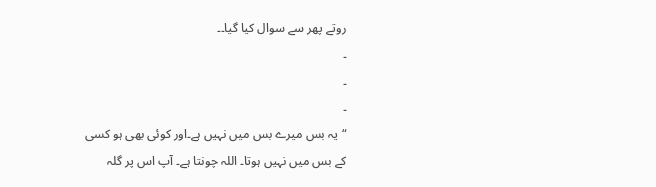روتے پھر سے سوال کیا گیا۔۔
۔
۔
۔
“یہ بس میرے بس میں نہیں ہے۔اور کوئی بھی ہو کسی کے بس میں نہیں ہوتا۔ اللہ چونتا ہے۔ آپ اس پر گلہ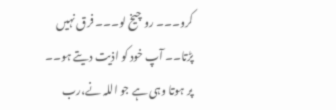کرو۔۔۔ رو چیخ لو۔۔۔ فرق نہیں پڑتا۔۔ آپ خود کو اذیت دیتے ہو۔۔ پر ہوتا وہی ہے جو اللہ نے،رب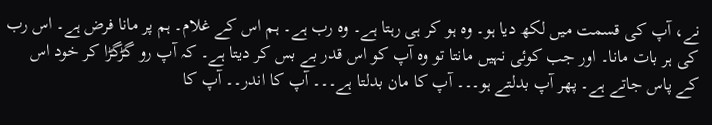نے، آپ کی قسمت میں لکھ دیا ہو۔ وه ہو کر ہی رہتا ہے۔ وه رب ہے۔ ہم اس کے غلام۔ ہم پر مانا فرض ہے۔ اس رب کی ہر بات مانا۔ اور جب کوئی نہیں مانتا تو وه آپ کو اس قدر بے بس کر دیتا ہے۔ کہ آپ رو گڑگڑا کر خود اس کے پاس جاتے ہے۔ پھر آپ بدلتے ہو۔۔۔ آپ کا مان بدلتا ہے۔۔۔ آپ کا اندر۔۔ آپ کا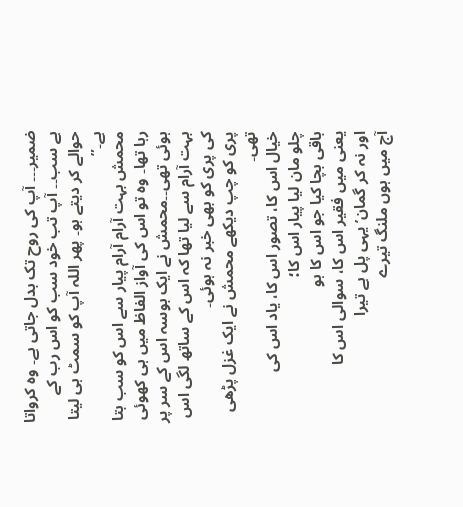ضمیر۔۔۔ آپ کی روح تک بدل جاتی ہے۔ وه کرواتا ہے سب۔۔ آپ تب خود سب کو اس رب کے حوالے کر دیتے ہو۔ پھر اللہ آپ کو سمٹ ہی لیتا ہے۔”
محمش بہت آرام آرام پیار سے اس کو سب بتا رہا تھا۔ وه تو اس کی آواز الفاظ میں ہی کھوئی ہوئی تھی۔۔محمش نے ایک بوسہ اس کے سر پر بہت آرام سے لیا تھا کہ اس کے ساتھ لگی اس کی پری کو بھی خبر نہ ہوئی۔
پری کو چپ دیکھے محمش نے ایک غزل پڑھی تھی۔
خیال اس کا، تصور اس کا، یاد اس کی
چلو مان لیا پیار اس کا؛
باقی بچا کیا جو اس کا ہو
یعنی میں فقیر اس کا، سوالی اس کا
اور نہ کر گمان’ یہی پل ہے تیرا
آج میں ہوں ملنگ تیرے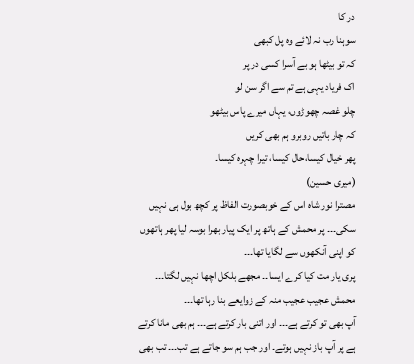در کا
سوہنا رب نہ لائے وه پل کبھی
کہ تو بیٹھا ہو بے آسرا کسی در پر
اک فریاد یہی ہے تم سے اگر سن لو
چلو غصہ چھوڑوں، یہاں میرے پاس بیٹھو
کہ چار باتیں روبرو ہم بھی کریں
پھر خیال کیسا،حال کیسا، تیرا چہرہ کیسا۔
(میری حسین)
مصترا نور شاہ اس کے خوبصورت الفاظ پر کچھ بول ہی نہیں سکی۔۔۔ پر محمش کے ہاتھ پر ایک پیار بھرا بوسہ لیا پھر ہاتھوں کو اپنی آنکھوں سے لگایا تھا۔۔۔
پری یار مت کیا کرے ایسا۔۔ مجھے بلکل اچھا نہیں لگتا۔۔۔ محمش عجیب عجیب منہ کے زوایعے بنا رہا تھا۔۔۔
آپ بھی تو کرتے ہے۔۔۔ اور اتنی بار کرتے ہے۔۔۔ ہم بھی مانا کرتے ہے پر آپ باز نہیں ہوتے۔ اور جب ہم سو جاتے ہے تب۔۔۔ تب بھی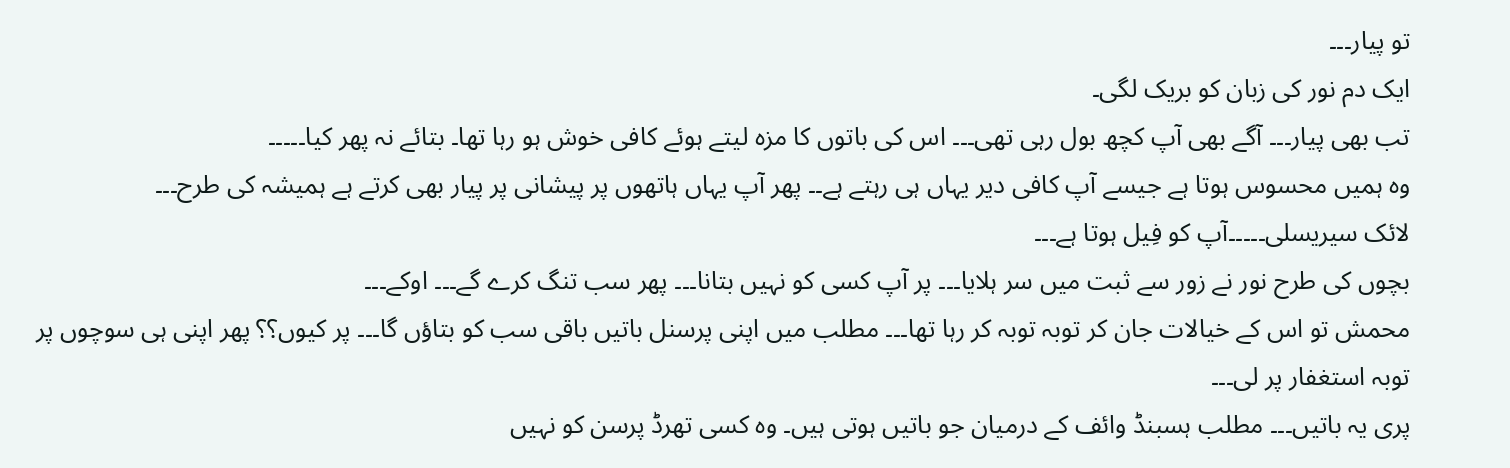تو پیار۔۔۔
ایک دم نور کی زبان کو بریک لگی۔
تب بھی پیار۔۔۔ آگے بھی آپ کچھ بول رہی تھی۔۔۔ اس کی باتوں کا مزہ لیتے ہوئے کافی خوش ہو رہا تھا۔ بتائے نہ پھر کیا۔۔۔۔۔
وه ہمیں محسوس ہوتا ہے جیسے آپ کافی دیر یہاں ہی رہتے ہے۔۔ پھر آپ یہاں ہاتھوں پر پیشانی پر پیار بھی کرتے ہے ہمیشہ کی طرح۔۔۔
لائک سیریسلی۔۔۔۔۔آپ کو فِیل ہوتا ہے۔۔۔
بچوں کی طرح نور نے زور سے ثبت میں سر ہلایا۔۔۔ پر آپ کسی کو نہیں بتانا۔۔۔ پھر سب تنگ کرے گے۔۔۔ اوکے۔۔۔
محمش تو اس کے خیالات جان کر توبہ توبہ کر رہا تھا۔۔۔ مطلب میں اپنی پرسنل باتیں باقی سب کو بتاؤں گا۔۔۔ پر کیوں؟؟ پھر اپنی ہی سوچوں پر توبہ استغفار پر لی۔۔۔
پری یہ باتیں۔۔۔ مطلب ہسبنڈ وائف کے درمیان جو باتیں ہوتی ہیں۔ وه کسی تھرڈ پرسن کو نہیں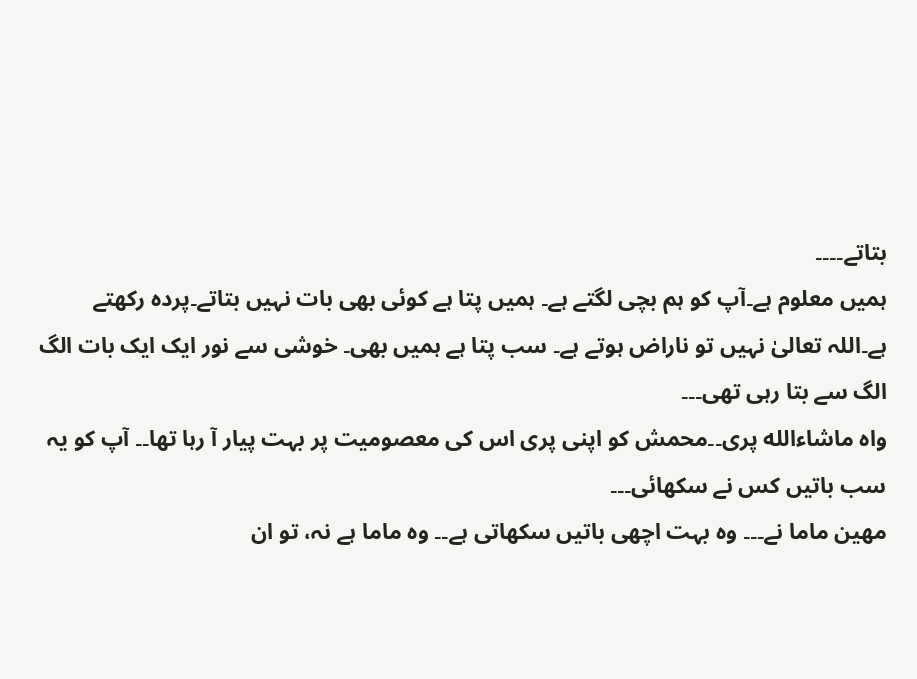بتاتے۔۔۔۔
ہمیں معلوم ہے۔آپ کو ہم بچی لگتے ہے۔ ہمیں پتا ہے کوئی بھی بات نہیں بتاتے۔پردہ رکھتے ہے۔اللہ تعالیٰ نہیں تو ناراض ہوتے ہے۔ سب پتا ہے ہمیں بھی۔ خوشی سے نور ایک ایک بات الگ الگ سے بتا رہی تھی۔۔۔
واہ ماشاءالله پری۔۔محمش کو اپنی پری اس کی معصومیت پر بہت پیار آ رہا تھا۔۔ آپ کو یہ سب باتیں کس نے سکھائی۔۔۔
مھین ماما نے۔۔۔ وه بہت اچھی باتیں سکھاتی ہے۔۔ وه ماما ہے نہ، تو ان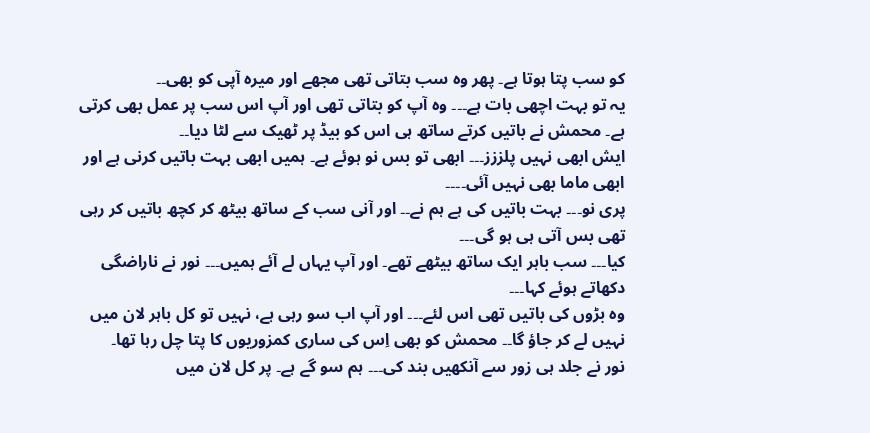کو سب پتا ہوتا ہے۔ پھر وه سب بتاتی تھی مجھے اور میره آپی کو بھی۔۔
یہ تو بہت اچھی بات ہے۔۔۔ وه آپ کو بتاتی تھی اور آپ اس سب پر عمل بھی کرتی ہے۔ محمش نے باتیں کرتے ساتھ ہی اس کو بیڈ پر ٹھیک سے لٹا دیا۔۔
ایش ابھی نہیں پلززز۔۔۔ ابھی تو بس نو ہوئے ہے۔ ہمیں ابھی بہت باتیں کرنی ہے اور ابھی ماما بھی نہیں آئی۔۔۔۔
پری نو۔۔۔ بہت باتیں کی ہے ہم نے۔۔ اور آنی سب کے ساتھ بیٹھ کر کچھ باتیں کر رہی تھی بس آتی ہی ہو گی۔۔۔
کیا۔۔۔ سب باہر ایک ساتھ بیٹھے تھے۔ اور آپ یہاں لے آئے ہمیں۔۔۔ نور نے ناراضگی دکھاتے ہوئے کہا۔۔۔
وه بڑوں کی باتیں تھی اس لئے۔۔۔ اور آپ اب سو رہی ہے، نہیں تو کل باہر لان میں نہیں لے کر جاؤ گا۔۔ محمش کو بھی اِس کی ساری کمزوریوں کا پتا چل رہا تھا۔
نور نے جلد ہی زور سے آنکھیں بند کی۔۔۔ ہم سو گے ہے۔ پر کل لان میں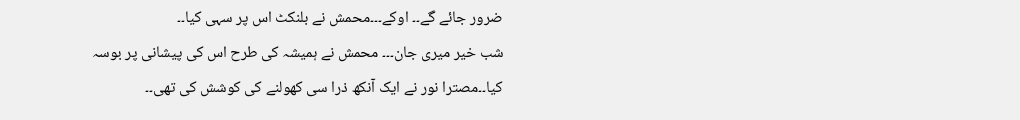ضرور جائے گے۔۔ اوکے۔۔۔محمش نے بلنکٹ اس پر سہی کیا۔۔
شب خیر میری جان۔۔۔ محمش نے ہمیشہ کی طرح اس کی پیشانی پر بوسہ کیا۔۔مصترا نور نے ایک آنکھ ذرا سی کھولنے کی کوشش کی تھی۔۔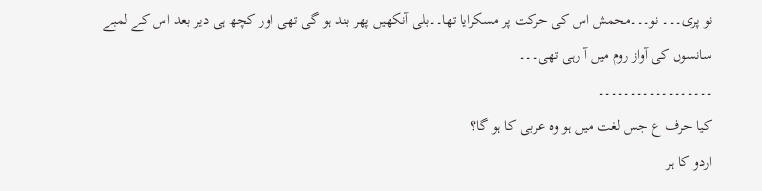نو پری۔۔۔ نو۔۔۔محمش اس کی حرکت پر مسکرایا تھا۔۔بلی آنکھیں پھر بند ہو گی تھی اور کچھ ہی دیر بعد اس کے لمبے سانسوں کی آواز روم میں آ رہی تھی۔۔۔
۔۔۔۔۔۔۔۔۔۔۔۔۔۔۔۔۔۔
کیا حرف ع جس لغت میں ہو وہ عربی کا ہو گا؟
اردو کا ہر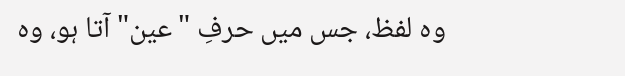وہ لفظ، جس میں حرفِ "عین" آتا ہو، وہ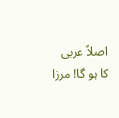اصلاً عربی کا ہو گا! مرزا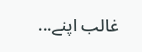غالب اپنے...